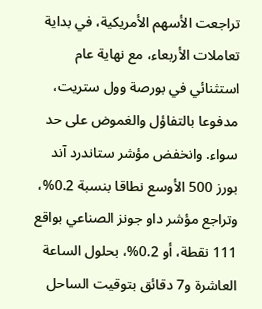تراجعت الأسهم الأمريكية، في بداية تعاملات الأربعاء، مع نهاية عام استثنائي في بورصة وول ستريت، مدفوعا بالتفاؤل والغموض على حد سواء. وانخفض مؤشر ستاندرد آند بورز 500 الأوسع نطاقا بنسبة 0.2%، وتراجع مؤشر داو جونز الصناعي بواقع 111 نقطة، أو 0.2%، بحلول الساعة العاشرة و7 دقائق بتوقيت الساحل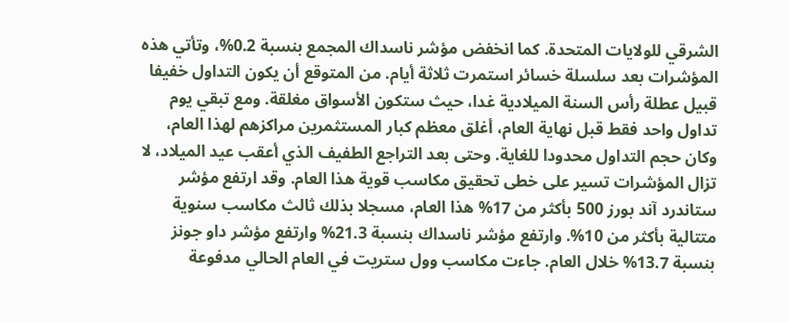الشرقي للولايات المتحدة. كما انخفض مؤشر ناسداك المجمع بنسبة 0.2%، وتأتي هذه المؤشرات بعد سلسلة خسائر استمرت ثلاثة أيام. من المتوقع أن يكون التداول خفيفا قبيل عطلة رأس السنة الميلادية غدا، حيث ستكون الأسواق مغلقة. ومع تبقي يوم تداول واحد فقط قبل نهاية العام، أغلق معظم كبار المستثمرين مراكزهم لهذا العام، وكان حجم التداول محدودا للغاية. وحتى بعد التراجع الطفيف الذي أعقب عيد الميلاد، لا تزال المؤشرات تسير على خطى تحقيق مكاسب قوية هذا العام. وقد ارتفع مؤشر ستاندرد آند بورز 500 بأكثر من 17% هذا العام، مسجلا بذلك ثالث مكاسب سنوية متتالية بأكثر من 10%. وارتفع مؤشر ناسداك بنسبة 21.3% وارتفع مؤشر داو جونز بنسبة 13.7% خلال العام. جاءت مكاسب وول ستريت في العام الحالي مدفوعة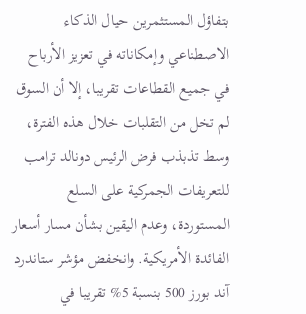بتفاؤل المستثمرين حيال الذكاء الاصطناعي وإمكاناته في تعزيز الأرباح في جميع القطاعات تقريبا، إلا أن السوق لم تخل من التقلبات خلال هذه الفترة، وسط تذبذب فرض الرئيس دونالد ترامب للتعريفات الجمركية على السلع المستوردة، وعدم اليقين بشأن مسار أسعار الفائدة الأمريكية. وانخفض مؤشر ستاندرد آند بورز 500 بنسبة 5% تقريبا في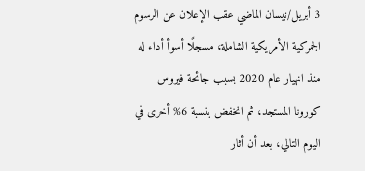3 أبريل/نيسان الماضي عقب الإعلان عن الرسوم الجمركية الأمريكية الشاملة، مسجلًا أسوأ أداء له منذ انهيار عام 2020 بسبب جائحة فيروس كورونا المستجد، ثم انخفض بنسبة 6% أخرى في اليوم التالي، بعد أن أثار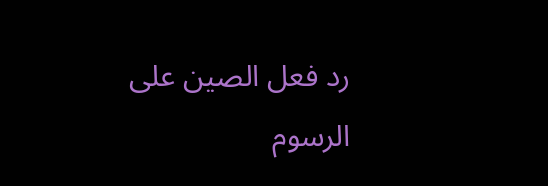رد فعل الصين على الرسوم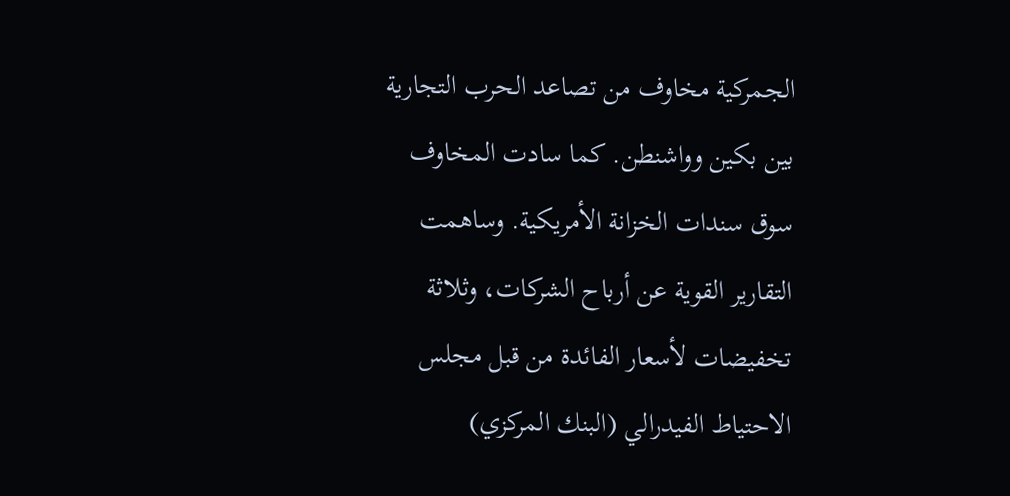الجمركية مخاوف من تصاعد الحرب التجارية بين بكين وواشنطن. كما سادت المخاوف سوق سندات الخزانة الأمريكية. وساهمت التقارير القوية عن أرباح الشركات، وثلاثة تخفيضات لأسعار الفائدة من قبل مجلس الاحتياط الفيدرالي (البنك المركزي)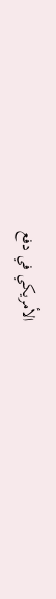الأمريكي في دفع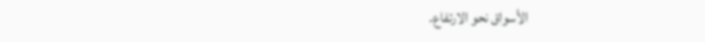الأسواق نحو الارتفاع.